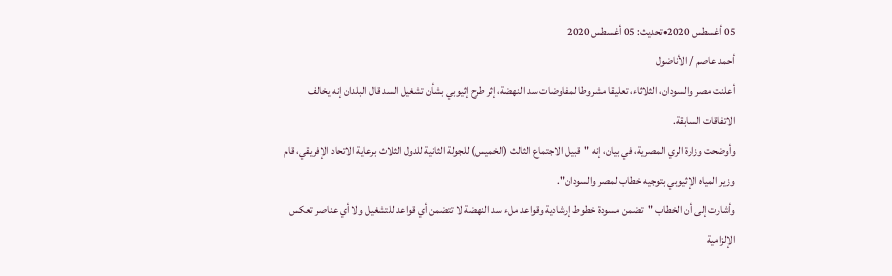05 أغسطس 2020•تحديث: 05 أغسطس 2020
أحمد عاصم / الأناضول
أعلنت مصر والسودان، الثلاثاء، تعليقا مشروطا لمفاوضات سد النهضة، إثر طرح إثيوبي بشأن تشغيل السد قال البلدان إنه يخالف الاتفاقات السابقة.
وأوضحت وزارة الري المصرية، في بيان، إنه "قبيل الاجتماع الثالث (الخميس) للجولة الثانية للدول الثلاث برعاية الاتحاد الإفريقي، قام وزير المياه الإثيوبي بتوجيه خطاب لمصر والسودان".
وأشارت إلى أن الخطاب "تضمن مسودة خطوط إرشادية وقواعد ملء سد النهضة لا تتضمن أي قواعد للتشغيل ولا أي عناصر تعكس الإلزامية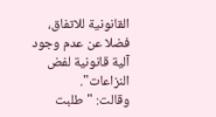القانونية للاتفاق، فضلا عن عدم وجود آلية قانونية لفض النزاعات".
وقالت: "طلبت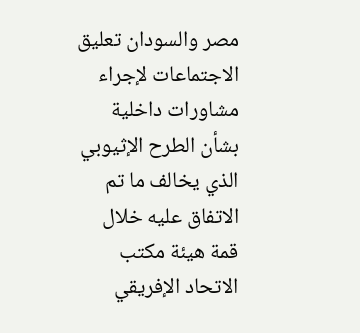مصر والسودان تعليق الاجتماعات لإجراء مشاورات داخلية بشأن الطرح الإثيوبي الذي يخالف ما تم الاتفاق عليه خلال قمة هيئة مكتب الاتحاد الإفريقي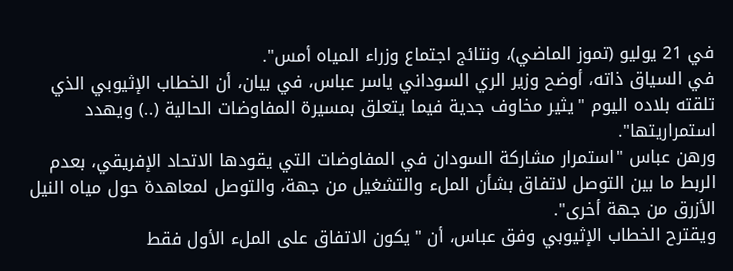في 21 يوليو (تموز الماضي)، ونتائج اجتماع وزراء المياه أمس".
في السياق ذاته، أوضح وزير الري السوداني ياسر عباس، في بيان، أن الخطاب الإثيوبي الذي تلقته بلاده اليوم "يثير مخاوف جدية فيما يتعلق بمسيرة المفاوضات الحالية (..) ويهدد استمراريتها".
ورهن عباس "استمرار مشاركة السودان في المفاوضات التي يقودها الاتحاد الإفريقي، بعدم الربط ما بين التوصل لاتفاق بشأن الملء والتشغيل من جهة، والتوصل لمعاهدة حول مياه النيل الأزرق من جهة أخرى".
ويقترح الخطاب الإثيوبي وفق عباس، أن "يكون الاتفاق على الملء الأول فقط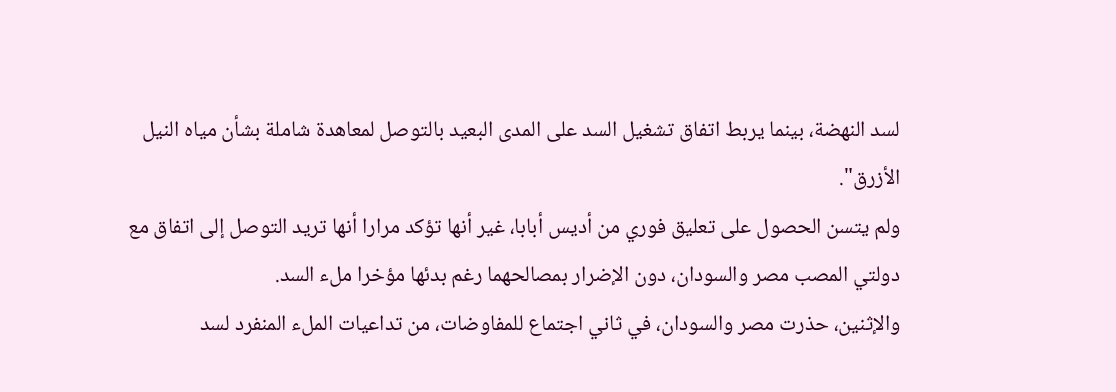لسد النهضة، بينما يربط اتفاق تشغيل السد على المدى البعيد بالتوصل لمعاهدة شاملة بشأن مياه النيل الأزرق".
ولم يتسن الحصول على تعليق فوري من أديس أبابا، غير أنها تؤكد مرارا أنها تريد التوصل إلى اتفاق مع دولتي المصب مصر والسودان، دون الإضرار بمصالحهما رغم بدئها مؤخرا ملء السد.
والإثنين، حذرت مصر والسودان، في ثاني اجتماع للمفاوضات، من تداعيات الملء المنفرد لسد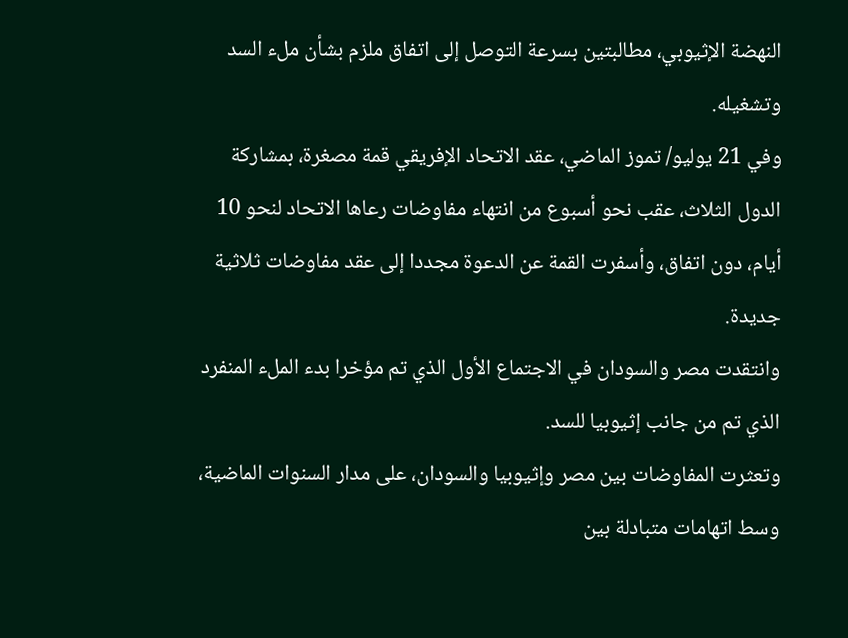النهضة الإثيوبي، مطالبتين بسرعة التوصل إلى اتفاق ملزم بشأن ملء السد وتشغيله.
وفي 21 يوليو/ تموز الماضي، عقد الاتحاد الإفريقي قمة مصغرة، بمشاركة الدول الثلاث، عقب نحو أسبوع من انتهاء مفاوضات رعاها الاتحاد لنحو 10 أيام، دون اتفاق، وأسفرت القمة عن الدعوة مجددا إلى عقد مفاوضات ثلاثية جديدة.
وانتقدت مصر والسودان في الاجتماع الأول الذي تم مؤخرا بدء الملء المنفرد الذي تم من جانب إثيوبيا للسد.
وتعثرت المفاوضات بين مصر وإثيوبيا والسودان، على مدار السنوات الماضية، وسط اتهامات متبادلة بين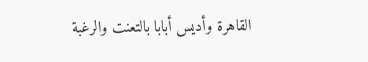القاهرة وأديس أبابا بالتعنت والرغبة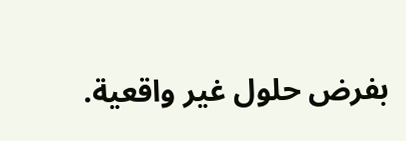بفرض حلول غير واقعية.